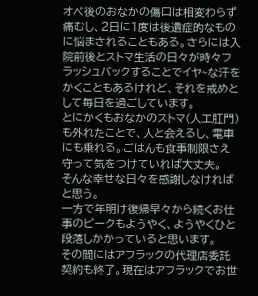オペ後のおなかの傷口は相変わらず痛むし、2日に1度は後遺症的なものに悩まされることもある。さらには入院前後とストマ生活の日々が時々フラッシュバックすることでイヤ~な汗をかくこともあるけれど、それを戒めとして毎日を過ごしています。
とにかくもおなかのストマ(人工肛門)も外れたことで、人と会えるし、電車にも乗れる。ごはんも食事制限さえ守って気をつけていれば大丈夫。
そんな幸せな日々を感謝しなければと思う。
一方で年明け復帰早々から続くお仕事のピークもようやく、ようやくひと段落しかかっていると思います。
その間にはアフラックの代理店委託契約も終了。現在はアフラックでお世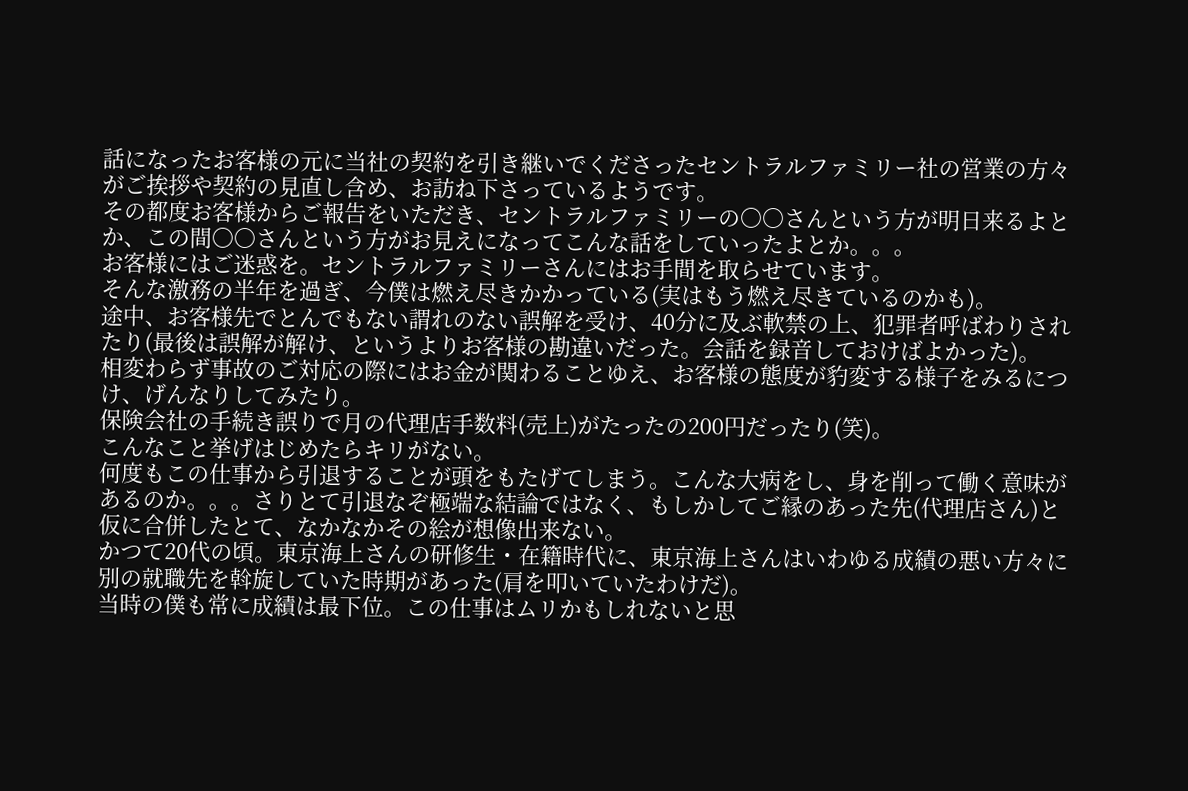話になったお客様の元に当社の契約を引き継いでくださったセントラルファミリー社の営業の方々がご挨拶や契約の見直し含め、お訪ね下さっているようです。
その都度お客様からご報告をいただき、セントラルファミリーの〇〇さんという方が明日来るよとか、この間〇〇さんという方がお見えになってこんな話をしていったよとか。。。
お客様にはご迷惑を。セントラルファミリーさんにはお手間を取らせています。
そんな激務の半年を過ぎ、今僕は燃え尽きかかっている(実はもう燃え尽きているのかも)。
途中、お客様先でとんでもない謂れのない誤解を受け、40分に及ぶ軟禁の上、犯罪者呼ばわりされたり(最後は誤解が解け、というよりお客様の勘違いだった。会話を録音しておけばよかった)。
相変わらず事故のご対応の際にはお金が関わることゆえ、お客様の態度が豹変する様子をみるにつけ、げんなりしてみたり。
保険会社の手続き誤りで月の代理店手数料(売上)がたったの200円だったり(笑)。
こんなこと挙げはじめたらキリがない。
何度もこの仕事から引退することが頭をもたげてしまう。こんな大病をし、身を削って働く意味があるのか。。。さりとて引退なぞ極端な結論ではなく、もしかしてご縁のあった先(代理店さん)と仮に合併したとて、なかなかその絵が想像出来ない。
かつて20代の頃。東京海上さんの研修生・在籍時代に、東京海上さんはいわゆる成績の悪い方々に別の就職先を斡旋していた時期があった(肩を叩いていたわけだ)。
当時の僕も常に成績は最下位。この仕事はムリかもしれないと思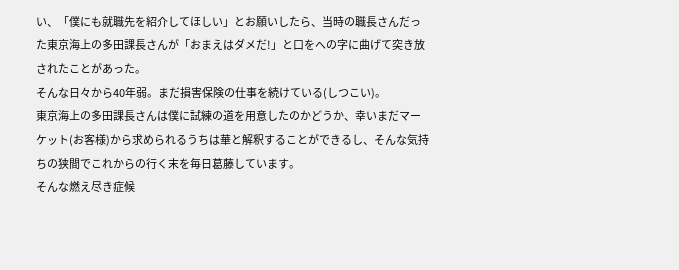い、「僕にも就職先を紹介してほしい」とお願いしたら、当時の職長さんだった東京海上の多田課長さんが「おまえはダメだ!」と口をへの字に曲げて突き放されたことがあった。
そんな日々から40年弱。まだ損害保険の仕事を続けている(しつこい)。
東京海上の多田課長さんは僕に試練の道を用意したのかどうか、幸いまだマーケット(お客様)から求められるうちは華と解釈することができるし、そんな気持ちの狭間でこれからの行く末を毎日葛藤しています。
そんな燃え尽き症候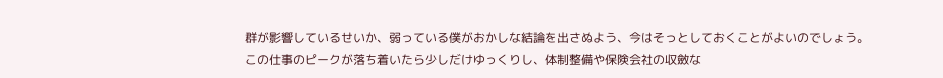群が影響しているせいか、弱っている僕がおかしな結論を出さぬよう、今はそっとしておくことがよいのでしょう。
この仕事のピークが落ち着いたら少しだけゆっくりし、体制整備や保険会社の収斂な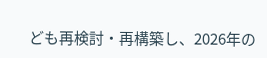ども再検討・再構築し、2026年の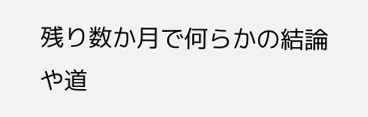残り数か月で何らかの結論や道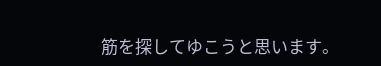筋を探してゆこうと思います。